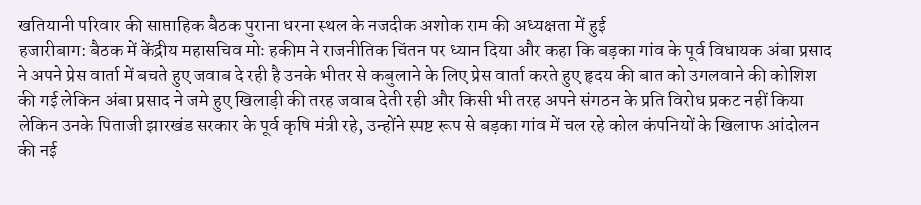खतियानी परिवार की साप्ताहिक बैठक पुराना धरना स्थल के नजदीक अशोक राम की अध्यक्षता में हुई
हजारीबाग: बैठक में केंद्रीय महासचिव मोः हकीम ने राजनीतिक चिंतन पर ध्यान दिया और कहा कि बड़का गांव के पूर्व विधायक अंबा प्रसाद ने अपने प्रेस वार्ता में बचते हुए जवाब दे रही है उनके भीतर से कबुलाने के लिए प्रेस वार्ता करते हुए हृदय की बात को उगलवाने की कोशिश की गई लेकिन अंबा प्रसाद ने जमे हुए खिलाड़ी की तरह जवाब देती रही और किसी भी तरह अपने संगठन के प्रति विरोध प्रकट नहीं किया लेकिन उनके पिताजी झारखंड सरकार के पूर्व कृषि मंत्री रहे, उन्होंने स्पष्ट रूप से बड़का गांव में चल रहे कोल कंपनियों के खिलाफ आंदोलन की नई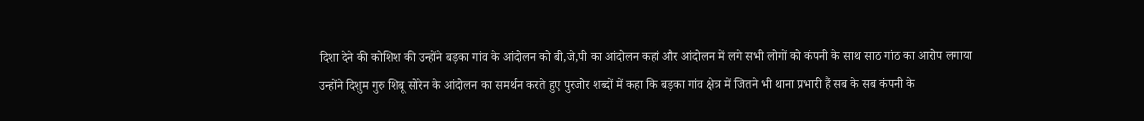दिशा देने की कोशिश की उन्होंने बड़का गांव के आंदोलन को बी,जे,पी का आंदोलन कहां और आंदोलन में लगे सभी लोगों को कंपनी के साथ साठ गांठ का आरोप लगाया
उन्होंने दिशुम गुरु शिबू सोरेन के आंदोलन का समर्थन करते हुए पुरजोर शब्दों में कहा कि बड़का गांव क्षेत्र में जितने भी थाना प्रभारी हैं सब के सब कंपनी के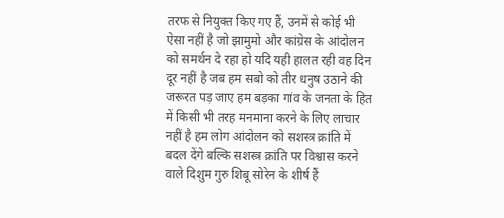तरफ से नियुक्त किए गए हैं, उनमें से कोई भी ऐसा नहीं है जो झामुमो और कांग्रेस के आंदोलन को समर्थन दे रहा हो यदि यही हालत रही वह दिन दूर नहीं है जब हम सबो को तीर धनुष उठाने की जरूरत पड़ जाए हम बड़का गांव के जनता के हित में किसी भी तरह मनमाना करने के लिए लाचार नहीं है हम लोग आंदोलन को सशस्त्र क्रांति में बदल देंगे बल्कि सशस्त्र क्रांति पर विश्वास करने वाले दिशुम गुरु शिबू सोरेन के शीर्ष हैं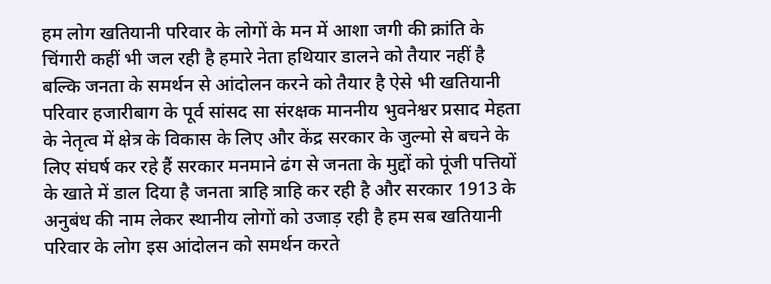हम लोग खतियानी परिवार के लोगों के मन में आशा जगी की क्रांति के चिंगारी कहीं भी जल रही है हमारे नेता हथियार डालने को तैयार नहीं है बल्कि जनता के समर्थन से आंदोलन करने को तैयार है ऐसे भी खतियानी परिवार हजारीबाग के पूर्व सांसद सा संरक्षक माननीय भुवनेश्वर प्रसाद मेहता के नेतृत्व में क्षेत्र के विकास के लिए और केंद्र सरकार के जुल्मो से बचने के लिए संघर्ष कर रहे हैं सरकार मनमाने ढंग से जनता के मुद्दों को पूंजी पत्तियों के खाते में डाल दिया है जनता त्राहि त्राहि कर रही है और सरकार 1913 के अनुबंध की नाम लेकर स्थानीय लोगों को उजाड़ रही है हम सब खतियानी परिवार के लोग इस आंदोलन को समर्थन करते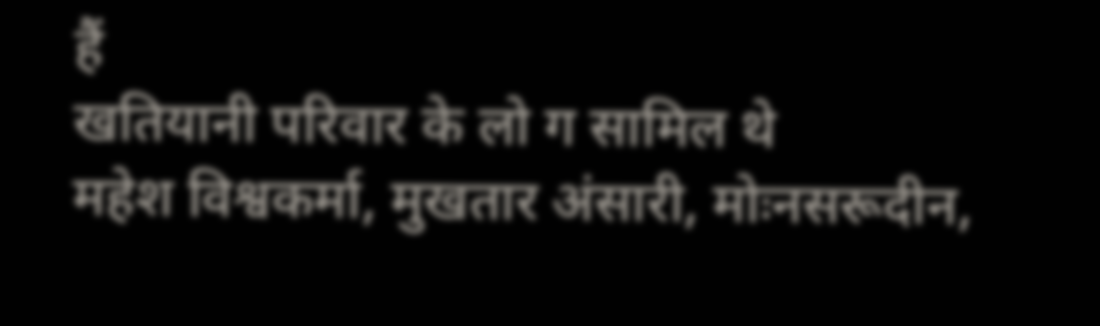हैं
खतियानी परिवार के लो ग सामिल थे
महेश विश्वकर्मा, मुखतार अंसारी, मोःनसरूदीन,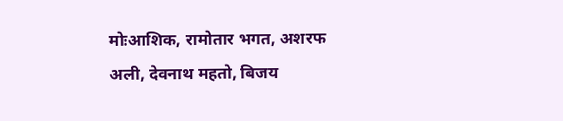मोःआशिक, रामोतार भगत, अशरफ अली, देवनाथ महतो, बिजय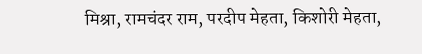मिश्रा, रामचंदर राम, परदीप मेहता, किशोरी मेहता,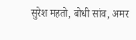सुरेश महतो, बोधी सांव, अमर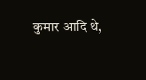कुमार आदि थे,